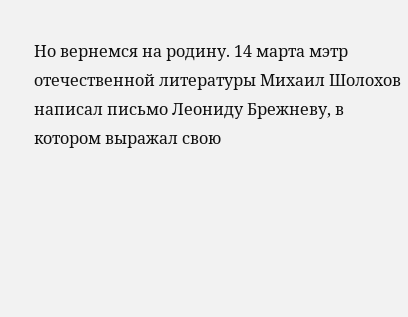Но вернемся на родину. 14 марта мэтр отечественной литературы Михаил Шолохов написал письмо Леониду Брежневу, в котором выражал свою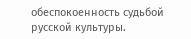обеспокоенность судьбой русской культуры.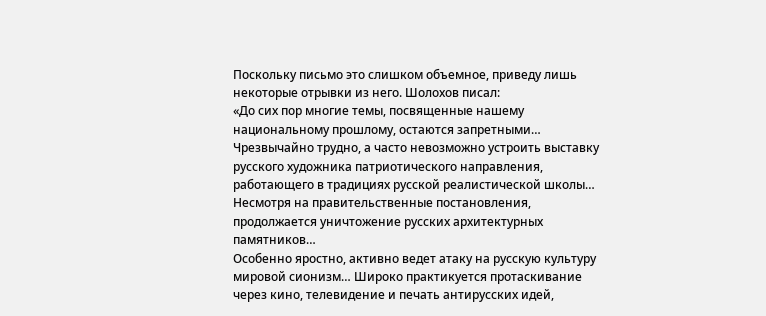Поскольку письмо это слишком объемное, приведу лишь некоторые отрывки из него. Шолохов писал:
«До сих пор многие темы, посвященные нашему национальному прошлому, остаются запретными… Чрезвычайно трудно, а часто невозможно устроить выставку русского художника патриотического направления, работающего в традициях русской реалистической школы… Несмотря на правительственные постановления, продолжается уничтожение русских архитектурных памятников…
Особенно яростно, активно ведет атаку на русскую культуру мировой сионизм… Широко практикуется протаскивание через кино, телевидение и печать антирусских идей,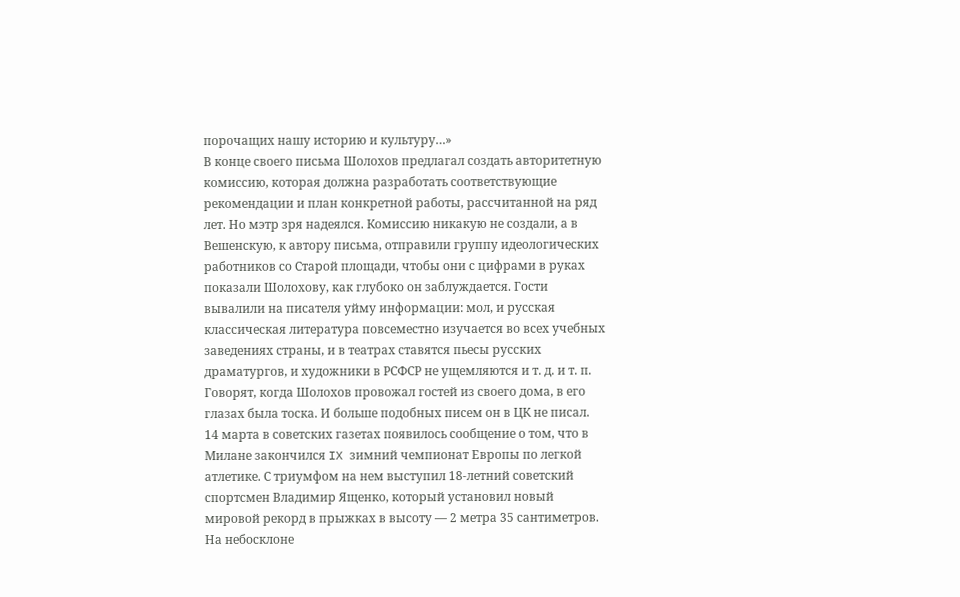порочащих нашу историю и культуру…»
В конце своего письма Шолохов предлагал создать авторитетную комиссию, которая должна разработать соответствующие рекомендации и план конкретной работы, рассчитанной на ряд лет. Но мэтр зря надеялся. Комиссию никакую не создали, а в Вешенскую, к автору письма, отправили группу идеологических работников со Старой площади, чтобы они с цифрами в руках показали Шолохову, как глубоко он заблуждается. Гости вывалили на писателя уйму информации: мол, и русская классическая литература повсеместно изучается во всех учебных заведениях страны, и в театрах ставятся пьесы русских драматургов, и художники в РСФСР не ущемляются и т. д. и т. п. Говорят, когда Шолохов провожал гостей из своего дома, в его глазах была тоска. И больше подобных писем он в ЦК не писал.
14 марта в советских газетах появилось сообщение о том, что в Милане закончился IX зимний чемпионат Европы по легкой атлетике. С триумфом на нем выступил 18-летний советский спортсмен Владимир Ященко, который установил новый мировой рекорд в прыжках в высоту — 2 метра 35 сантиметров. На небосклоне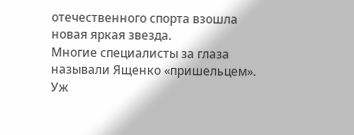отечественного спорта взошла новая яркая звезда.
Многие специалисты за глаза называли Ященко «пришельцем». Уж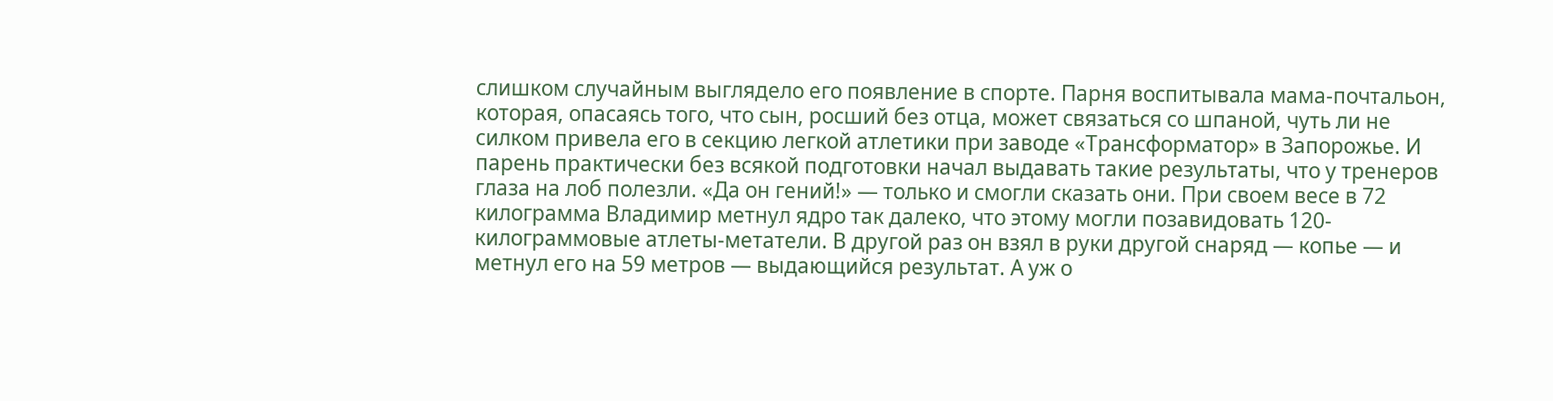слишком случайным выглядело его появление в спорте. Парня воспитывала мама-почтальон, которая, опасаясь того, что сын, росший без отца, может связаться со шпаной, чуть ли не силком привела его в секцию легкой атлетики при заводе «Трансформатор» в Запорожье. И парень практически без всякой подготовки начал выдавать такие результаты, что у тренеров глаза на лоб полезли. «Да он гений!» — только и смогли сказать они. При своем весе в 72 килограмма Владимир метнул ядро так далеко, что этому могли позавидовать 120-килограммовые атлеты-метатели. В другой раз он взял в руки другой снаряд — копье — и метнул его на 59 метров — выдающийся результат. А уж о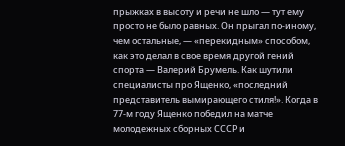прыжках в высоту и речи не шло — тут ему просто не было равных. Он прыгал по-иному, чем остальные, — «перекидным» способом, как это делал в свое время другой гений спорта — Валерий Брумель. Как шутили специалисты про Ященко, «последний представитель вымирающего стиля!». Когда в 77-м году Ященко победил на матче молодежных сборных СССР и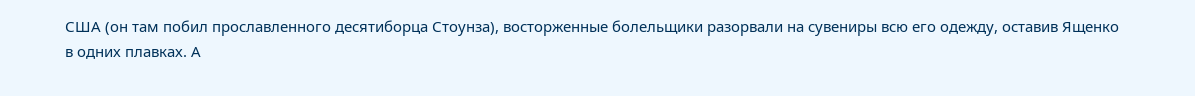США (он там побил прославленного десятиборца Стоунза), восторженные болельщики разорвали на сувениры всю его одежду, оставив Ященко в одних плавках. А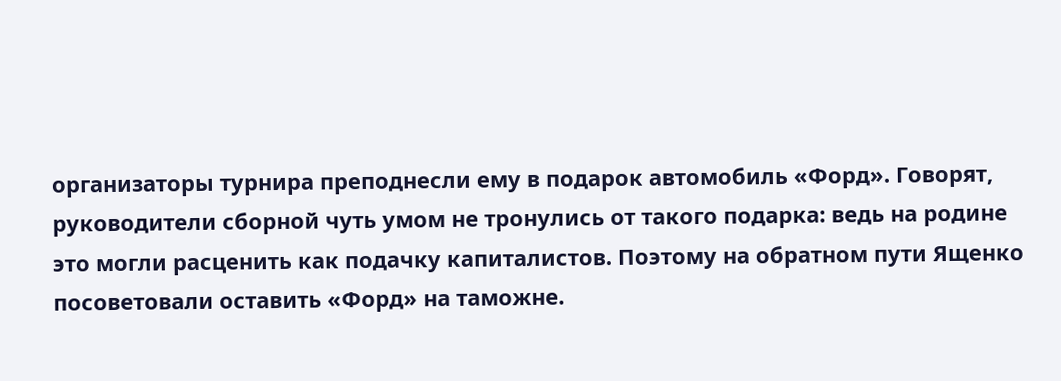организаторы турнира преподнесли ему в подарок автомобиль «Форд». Говорят, руководители сборной чуть умом не тронулись от такого подарка: ведь на родине это могли расценить как подачку капиталистов. Поэтому на обратном пути Ященко посоветовали оставить «Форд» на таможне.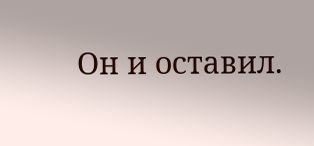Он и оставил.